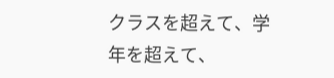クラスを超えて、学年を超えて、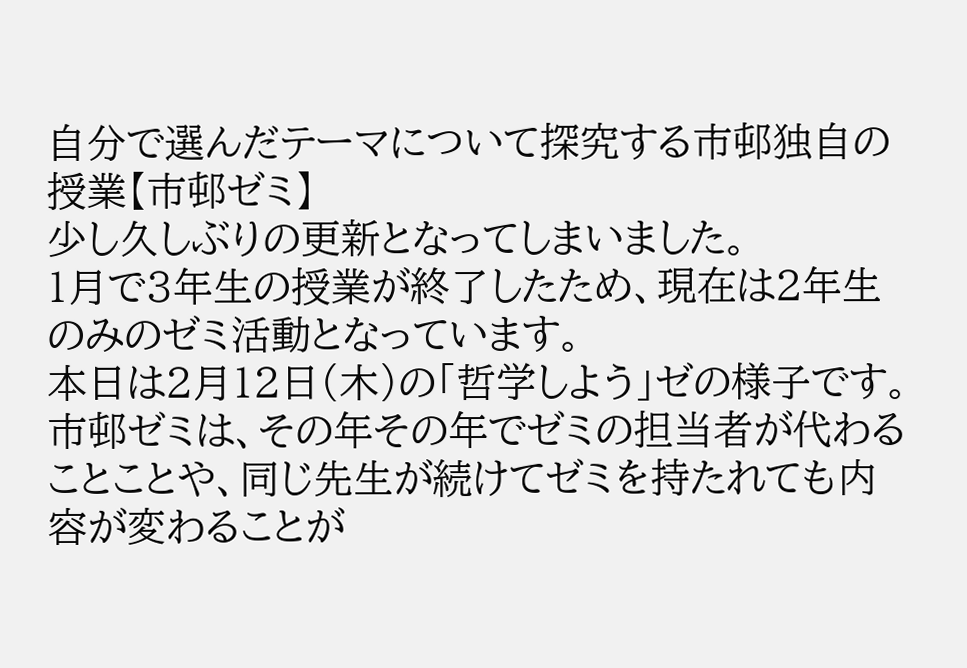自分で選んだテーマについて探究する市邨独自の授業【市邨ゼミ】
少し久しぶりの更新となってしまいました。
1月で3年生の授業が終了したため、現在は2年生のみのゼミ活動となっています。
本日は2月12日(木)の「哲学しよう」ゼの様子です。
市邨ゼミは、その年その年でゼミの担当者が代わることことや、同じ先生が続けてゼミを持たれても内容が変わることが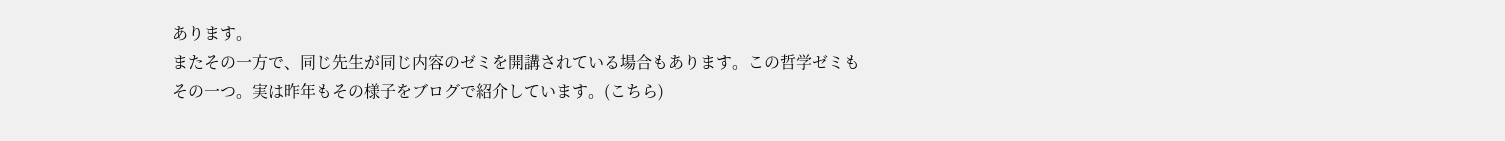あります。
またその一方で、同じ先生が同じ内容のゼミを開講されている場合もあります。この哲学ゼミもその一つ。実は昨年もその様子をブログで紹介しています。(こちら)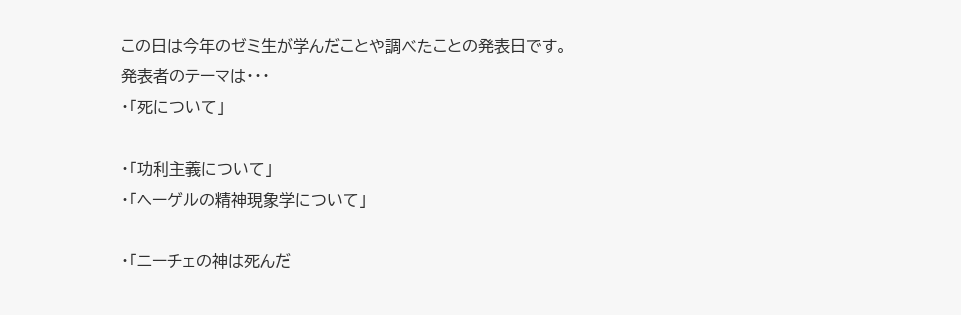この日は今年のゼミ生が学んだことや調べたことの発表日です。
発表者のテーマは・・・
・「死について」

・「功利主義について」
・「ヘーゲルの精神現象学について」

・「ニーチェの神は死んだ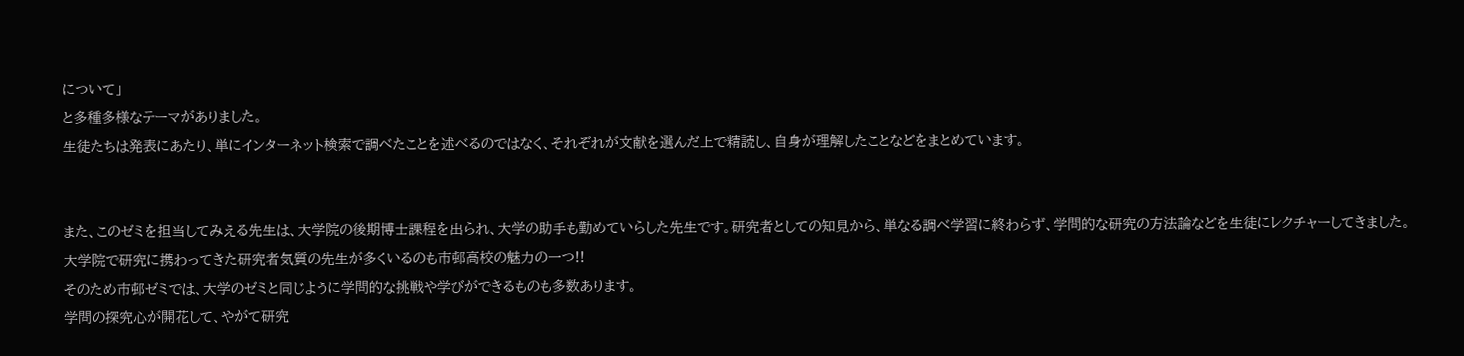について」
と多種多様なテーマがありました。
生徒たちは発表にあたり、単にインターネット検索で調べたことを述べるのではなく、それぞれが文献を選んだ上で精読し、自身が理解したことなどをまとめています。


また、このゼミを担当してみえる先生は、大学院の後期博士課程を出られ、大学の助手も勤めていらした先生です。研究者としての知見から、単なる調べ学習に終わらず、学問的な研究の方法論などを生徒にレクチャーしてきました。
大学院で研究に携わってきた研究者気質の先生が多くいるのも市邨高校の魅力の一つ!!
そのため市邨ゼミでは、大学のゼミと同じように学問的な挑戦や学びができるものも多数あります。
学問の探究心が開花して、やがて研究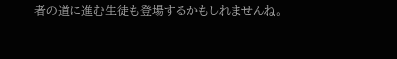者の道に進む生徒も登場するかもしれませんね。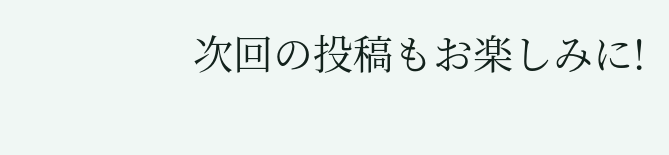次回の投稿もお楽しみに!